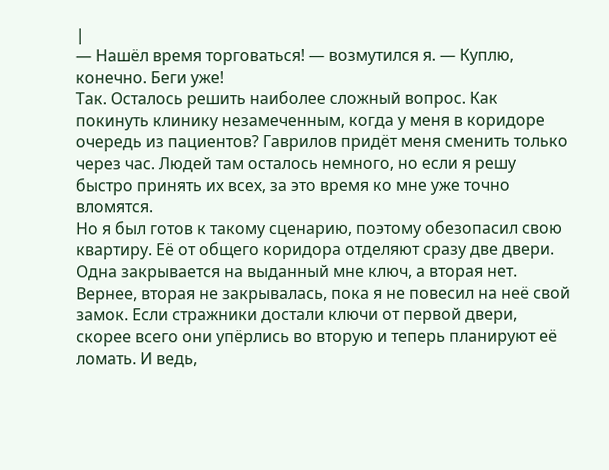|
— Нашёл время торговаться! — возмутился я. — Куплю, конечно. Беги уже!
Так. Осталось решить наиболее сложный вопрос. Как покинуть клинику незамеченным, когда у меня в коридоре очередь из пациентов? Гаврилов придёт меня сменить только через час. Людей там осталось немного, но если я решу быстро принять их всех, за это время ко мне уже точно вломятся.
Но я был готов к такому сценарию, поэтому обезопасил свою квартиру. Её от общего коридора отделяют сразу две двери. Одна закрывается на выданный мне ключ, а вторая нет.
Вернее, вторая не закрывалась, пока я не повесил на неё свой замок. Если стражники достали ключи от первой двери, скорее всего они упёрлись во вторую и теперь планируют её ломать. И ведь,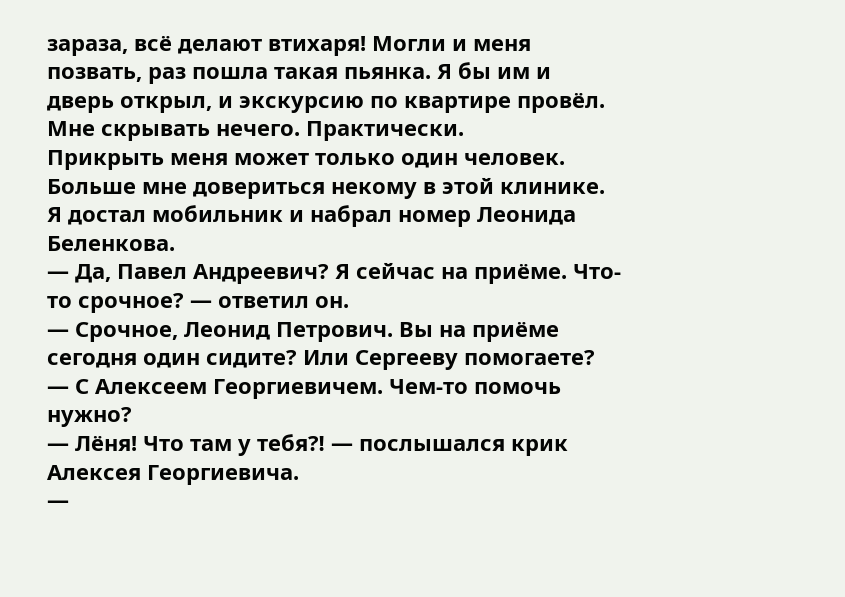зараза, всё делают втихаря! Могли и меня позвать, раз пошла такая пьянка. Я бы им и дверь открыл, и экскурсию по квартире провёл. Мне скрывать нечего. Практически.
Прикрыть меня может только один человек. Больше мне довериться некому в этой клинике. Я достал мобильник и набрал номер Леонида Беленкова.
— Да, Павел Андреевич? Я сейчас на приёме. Что-то срочное? — ответил он.
— Срочное, Леонид Петрович. Вы на приёме сегодня один сидите? Или Сергееву помогаете?
— С Алексеем Георгиевичем. Чем-то помочь нужно?
— Лёня! Что там у тебя⁈ — послышался крик Алексея Георгиевича.
—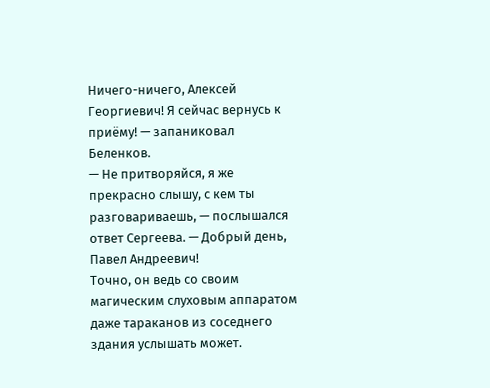Ничего-ничего, Алексей Георгиевич! Я сейчас вернусь к приёму! — запаниковал Беленков.
— Не притворяйся, я же прекрасно слышу, с кем ты разговариваешь, — послышался ответ Сергеева. — Добрый день, Павел Андреевич!
Точно, он ведь со своим магическим слуховым аппаратом даже тараканов из соседнего здания услышать может.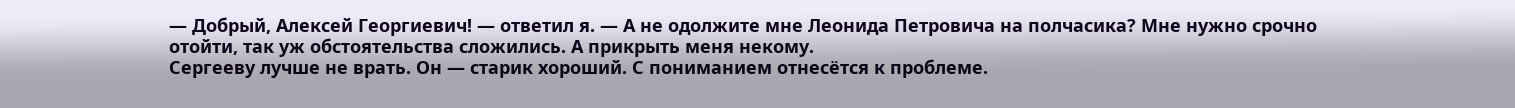— Добрый, Алексей Георгиевич! — ответил я. — А не одолжите мне Леонида Петровича на полчасика? Мне нужно срочно отойти, так уж обстоятельства сложились. А прикрыть меня некому.
Сергееву лучше не врать. Он — старик хороший. С пониманием отнесётся к проблеме.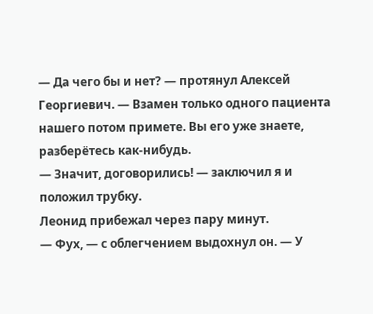— Да чего бы и нет? — протянул Алексей Георгиевич. — Взамен только одного пациента нашего потом примете. Вы его уже знаете, разберётесь как-нибудь.
— Значит, договорились! — заключил я и положил трубку.
Леонид прибежал через пару минут.
— Фух, — с облегчением выдохнул он. — У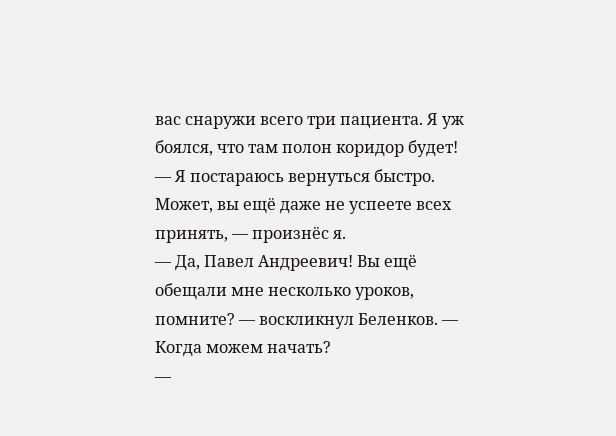вас снаружи всего три пациента. Я уж боялся, что там полон коридор будет!
— Я постараюсь вернуться быстро. Может, вы ещё даже не успеете всех принять, — произнёс я.
— Да, Павел Андреевич! Вы ещё обещали мне несколько уроков, помните? — воскликнул Беленков. — Когда можем начать?
—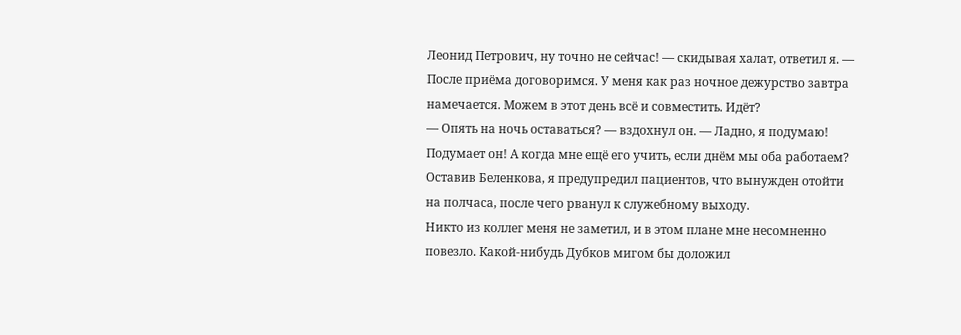Леонид Петрович, ну точно не сейчас! — скидывая халат, ответил я. — После приёма договоримся. У меня как раз ночное дежурство завтра намечается. Можем в этот день всё и совместить. Идёт?
— Опять на ночь оставаться? — вздохнул он. — Ладно, я подумаю!
Подумает он! А когда мне ещё его учить, если днём мы оба работаем?
Оставив Беленкова, я предупредил пациентов, что вынужден отойти на полчаса, после чего рванул к служебному выходу.
Никто из коллег меня не заметил, и в этом плане мне несомненно повезло. Какой-нибудь Дубков мигом бы доложил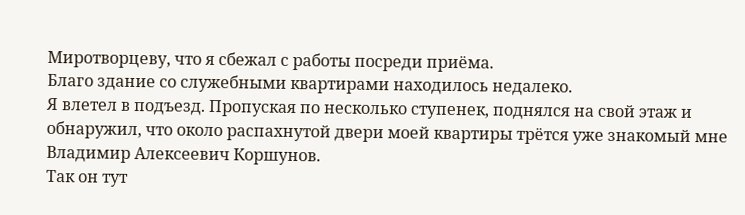Миротворцеву, что я сбежал с работы посреди приёма.
Благо здание со служебными квартирами находилось недалеко.
Я влетел в подъезд. Пропуская по несколько ступенек, поднялся на свой этаж и обнаружил, что около распахнутой двери моей квартиры трётся уже знакомый мне Владимир Алексеевич Коршунов.
Так он тут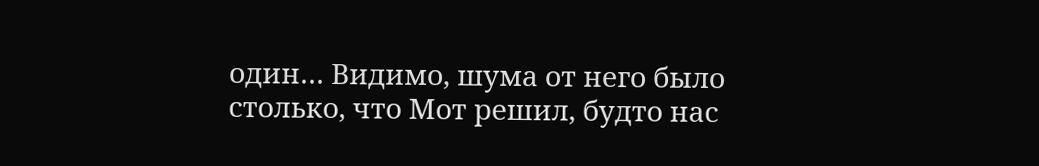один… Видимо, шума от него было столько, что Мот решил, будто нас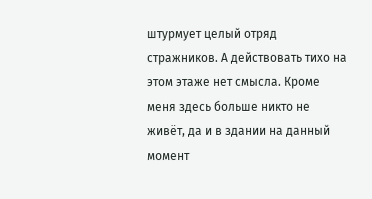штурмует целый отряд стражников. А действовать тихо на этом этаже нет смысла. Кроме меня здесь больше никто не живёт, да и в здании на данный момент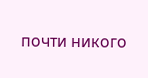почти никого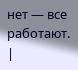нет — все работают. |